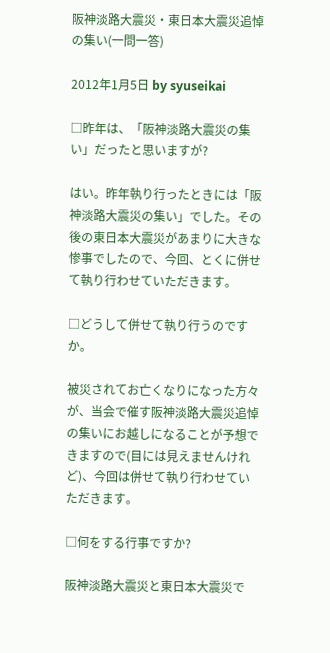阪神淡路大震災・東日本大震災追悼の集い(一問一答)

2012年1月5日 by syuseikai

□昨年は、「阪神淡路大震災の集い」だったと思いますが?

はい。昨年執り行ったときには「阪神淡路大震災の集い」でした。その後の東日本大震災があまりに大きな惨事でしたので、今回、とくに併せて執り行わせていただきます。

□どうして併せて執り行うのですか。

被災されてお亡くなりになった方々が、当会で催す阪神淡路大震災追悼の集いにお越しになることが予想できますので(目には見えませんけれど)、今回は併せて執り行わせていただきます。

□何をする行事ですか?

阪神淡路大震災と東日本大震災で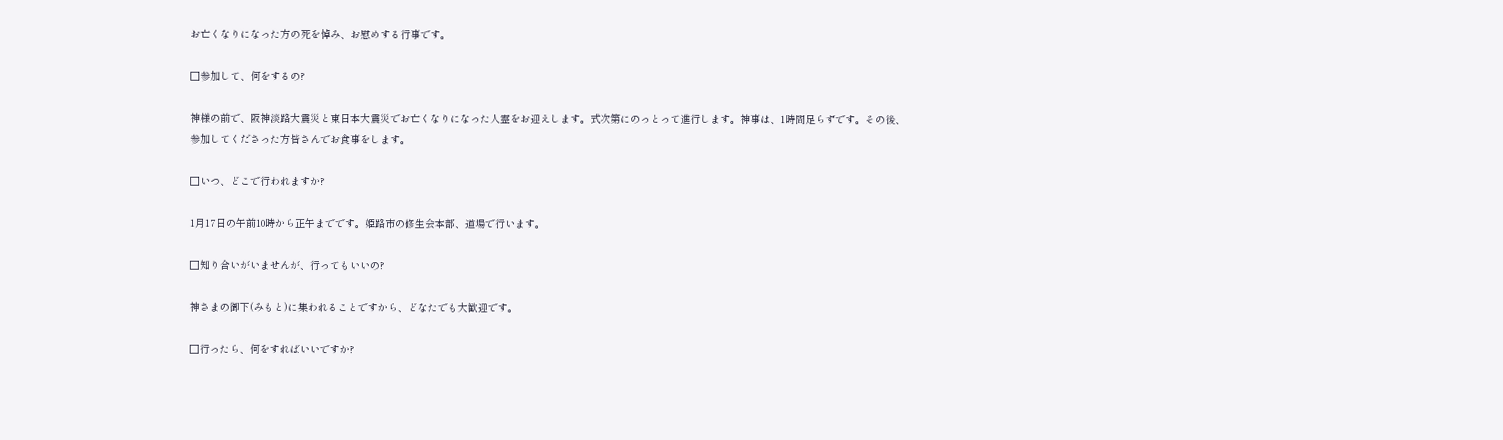お亡くなりになった方の死を悼み、お慰めする行事です。

□参加して、何をするの?

神様の前で、阪神淡路大震災と東日本大震災でお亡くなりになった人霊をお迎えします。式次第にのっとって進行します。神事は、1時間足らずです。その後、参加してくださった方皆さんでお食事をします。

□いつ、どこで行われますか?

1月17日の午前10時から正午までです。姫路市の修生会本部、道場で行います。

□知り合いがいませんが、行ってもいいの?

神さまの御下(みもと)に集われることですから、どなたでも大歓迎です。

□行ったら、何をすればいいですか?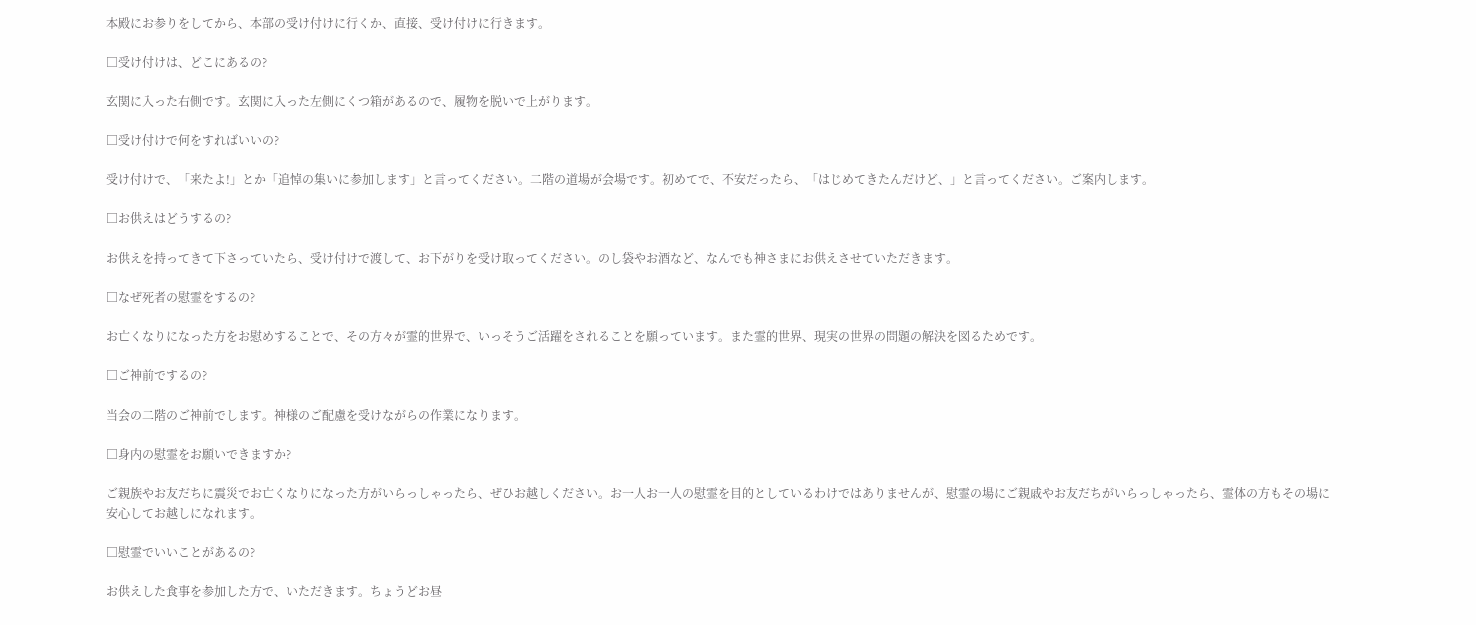本殿にお参りをしてから、本部の受け付けに行くか、直接、受け付けに行きます。

□受け付けは、どこにあるの?

玄関に入った右側です。玄関に入った左側にくつ箱があるので、履物を脱いで上がります。

□受け付けで何をすればいいの?

受け付けで、「来たよ!」とか「追悼の集いに参加します」と言ってください。二階の道場が会場です。初めてで、不安だったら、「はじめてきたんだけど、」と言ってください。ご案内します。

□お供えはどうするの?

お供えを持ってきて下さっていたら、受け付けで渡して、お下がりを受け取ってください。のし袋やお酒など、なんでも神さまにお供えさせていただきます。

□なぜ死者の慰霊をするの?

お亡くなりになった方をお慰めすることで、その方々が霊的世界で、いっそうご活躍をされることを願っています。また霊的世界、現実の世界の問題の解決を図るためです。

□ご神前でするの?

当会の二階のご神前でします。神様のご配慮を受けながらの作業になります。

□身内の慰霊をお願いできますか?

ご親族やお友だちに震災でお亡くなりになった方がいらっしゃったら、ぜひお越しください。お一人お一人の慰霊を目的としているわけではありませんが、慰霊の場にご親戚やお友だちがいらっしゃったら、霊体の方もその場に安心してお越しになれます。

□慰霊でいいことがあるの?

お供えした食事を参加した方で、いただきます。ちょうどお昼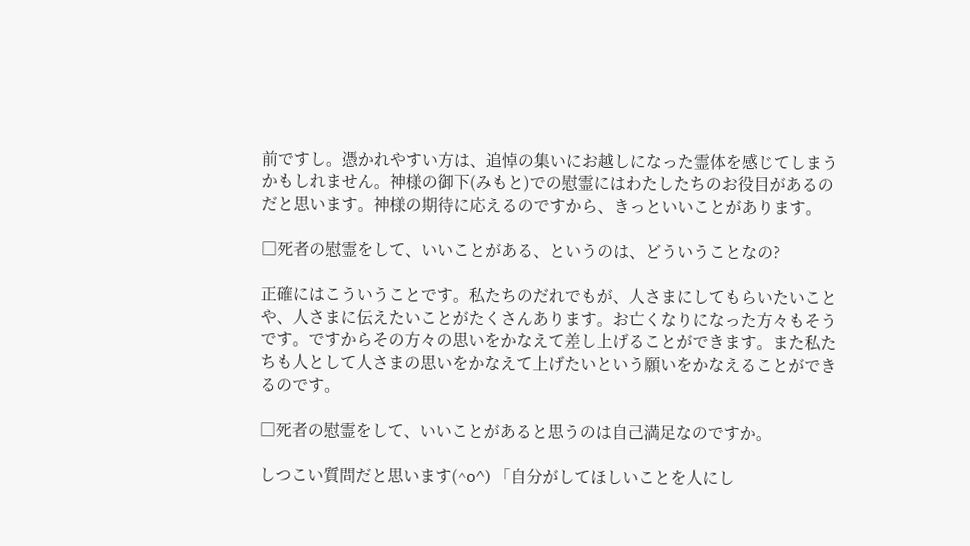前ですし。憑かれやすい方は、追悼の集いにお越しになった霊体を感じてしまうかもしれません。神様の御下(みもと)での慰霊にはわたしたちのお役目があるのだと思います。神様の期待に応えるのですから、きっといいことがあります。

□死者の慰霊をして、いいことがある、というのは、どういうことなの?

正確にはこういうことです。私たちのだれでもが、人さまにしてもらいたいことや、人さまに伝えたいことがたくさんあります。お亡くなりになった方々もそうです。ですからその方々の思いをかなえて差し上げることができます。また私たちも人として人さまの思いをかなえて上げたいという願いをかなえることができるのです。

□死者の慰霊をして、いいことがあると思うのは自己満足なのですか。

しつこい質問だと思います(^o^) 「自分がしてほしいことを人にし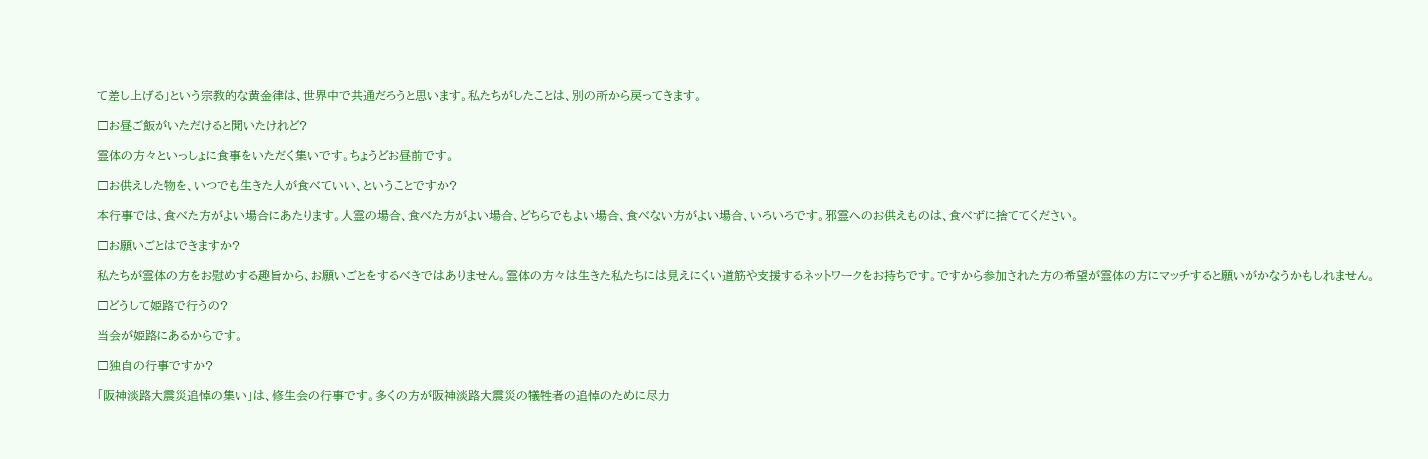て差し上げる」という宗教的な黄金律は、世界中で共通だろうと思います。私たちがしたことは、別の所から戻ってきます。

□お昼ご飯がいただけると聞いたけれど?

霊体の方々といっしょに食事をいただく集いです。ちょうどお昼前です。

□お供えした物を、いつでも生きた人が食べていい、ということですか?

本行事では、食べた方がよい場合にあたります。人霊の場合、食べた方がよい場合、どちらでもよい場合、食べない方がよい場合、いろいろです。邪霊へのお供えものは、食べずに捨ててください。

□お願いごとはできますか?

私たちが霊体の方をお慰めする趣旨から、お願いごとをするべきではありません。霊体の方々は生きた私たちには見えにくい道筋や支援するネットワークをお持ちです。ですから参加された方の希望が霊体の方にマッチすると願いがかなうかもしれません。

□どうして姫路で行うの?

当会が姫路にあるからです。

□独自の行事ですか?

「阪神淡路大震災追悼の集い」は、修生会の行事です。多くの方が阪神淡路大震災の犠牲者の追悼のために尽力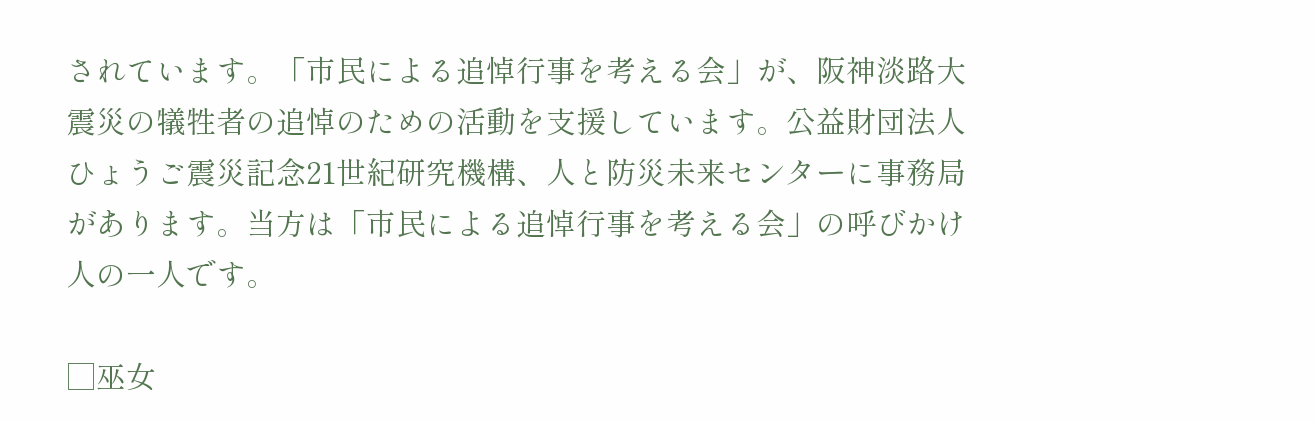されています。「市民による追悼行事を考える会」が、阪神淡路大震災の犠牲者の追悼のための活動を支援しています。公益財団法人ひょうご震災記念21世紀研究機構、人と防災未来センターに事務局があります。当方は「市民による追悼行事を考える会」の呼びかけ人の一人です。

□巫女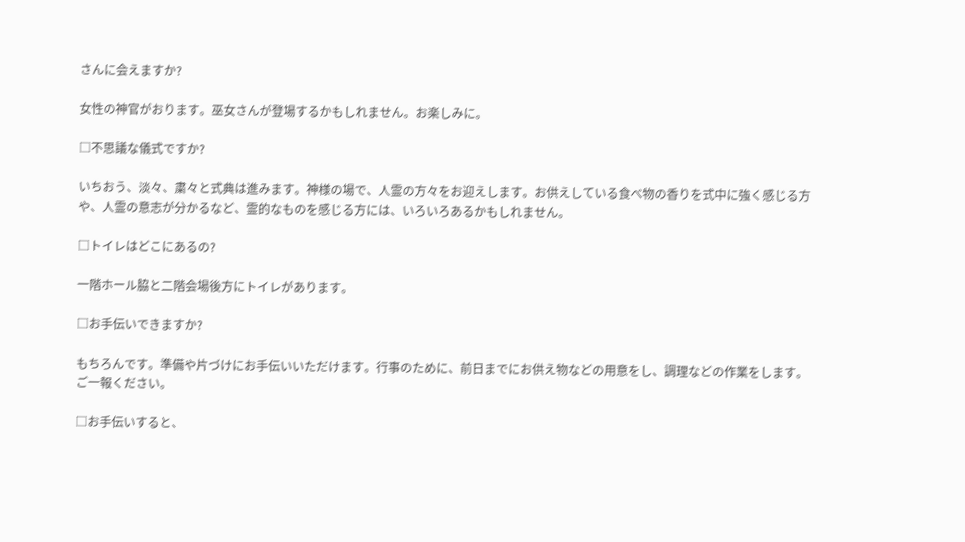さんに会えますか?

女性の神官がおります。巫女さんが登場するかもしれません。お楽しみに。

□不思議な儀式ですか?

いちおう、淡々、粛々と式典は進みます。神様の場で、人霊の方々をお迎えします。お供えしている食べ物の香りを式中に強く感じる方や、人霊の意志が分かるなど、霊的なものを感じる方には、いろいろあるかもしれません。

□トイレはどこにあるの?

一階ホール脇と二階会場後方にトイレがあります。

□お手伝いできますか?

もちろんです。準備や片づけにお手伝いいただけます。行事のために、前日までにお供え物などの用意をし、調理などの作業をします。ご一報ください。

□お手伝いすると、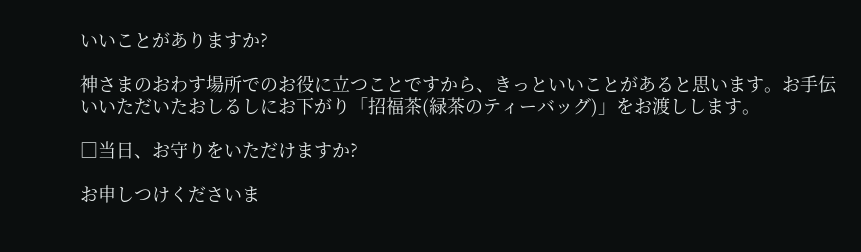いいことがありますか?

神さまのおわす場所でのお役に立つことですから、きっといいことがあると思います。お手伝いいただいたおしるしにお下がり「招福茶(緑茶のティーバッグ)」をお渡しします。

□当日、お守りをいただけますか?

お申しつけくださいま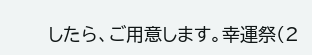したら、ご用意します。幸運祭(2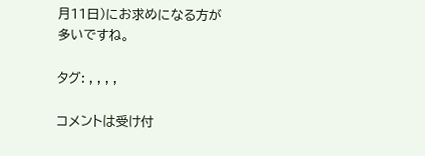月11日)にお求めになる方が多いですね。

タグ: , , , ,

コメントは受け付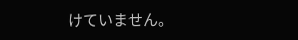けていません。